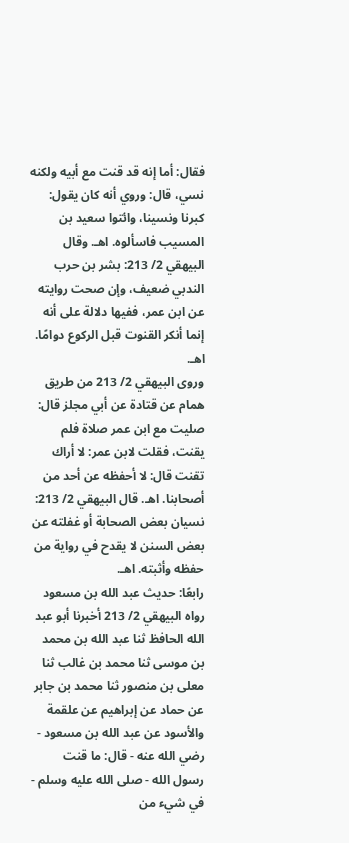فقال: أما إنه قد قنت مع أبيه ولكنه نسي، قال: وروي أنه كان يقول: كبرنا ونسينا، وائتوا سعيد بن المسيب فاسألوه. اهـ. وقال البيهقي 2/ 213: بشر بن حرب الندبي ضعيف، وإن صحت روايته عن ابن عمر، ففيها دلالة على أنه إنما أنكر القنوت قبل الركوع دوامًا. اهـ.
وروى البيهقي 2/ 213 من طريق همام عن قتادة عن أبي مجلز قال: صليت مع ابن عمر صلاة فلم يقنت، فقلت لابن عمر: لا أراك تقنت قال: لا أحفظه عن أحد من أصحابنا. اهـ. قال البيهقي 2/ 213: نسيان بعض الصحابة أو غفلته عن بعض السنن لا يقدح في رواية من حفظه وأثبته. اهـ.
رابعًا: حديث عبد الله بن مسعود رواه البيهقي 2/ 213 أخبرنا أبو عبد الله الحافظ ثنا عبد الله بن محمد بن موسى ثنا محمد بن غالب ثنا معلى بن منصور ثنا محمد بن جابر عن حماد عن إبراهيم عن علقمة والأسود عن عبد الله بن مسعود - رضي الله عنه - قال: ما قنت رسول الله - صلى الله عليه وسلم - في شيء من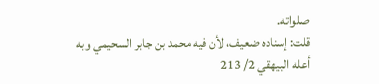صلواته.
قلت: إسناده ضعيف، لأن فيه محمد بن جابر السحيمي وبه أعله البيهقي 2/ 213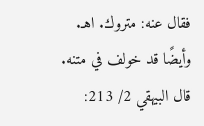فقال عنه: متروك. اهـ. وأيضًا قد خولف في متنه.
قال البيهقي 2/ 213: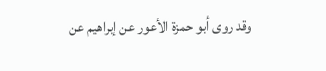وقد روى أبو حمزة الأعور عن إبراهيم عن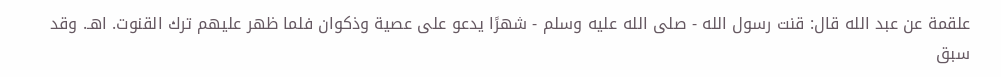علقمة عن عبد الله قال: قنت رسول الله - صلى الله عليه وسلم - شهرًا يدعو على عصية وذكوان فلما ظهر عليهم ترك القنوت. اهـ. وقد سبق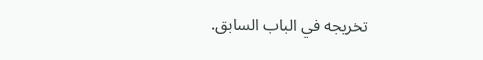تخريجه في الباب السابق.